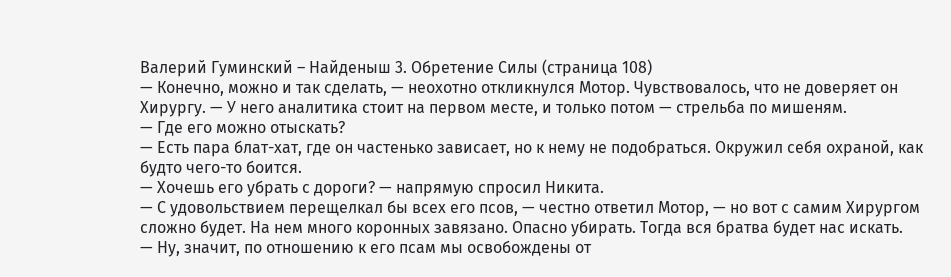Валерий Гуминский – Найденыш 3. Обретение Силы (страница 108)
— Конечно, можно и так сделать, — неохотно откликнулся Мотор. Чувствовалось, что не доверяет он Хирургу. — У него аналитика стоит на первом месте, и только потом — стрельба по мишеням.
— Где его можно отыскать?
— Есть пара блат-хат, где он частенько зависает, но к нему не подобраться. Окружил себя охраной, как будто чего-то боится.
— Хочешь его убрать с дороги? — напрямую спросил Никита.
— С удовольствием перещелкал бы всех его псов, — честно ответил Мотор, — но вот с самим Хирургом сложно будет. На нем много коронных завязано. Опасно убирать. Тогда вся братва будет нас искать.
— Ну, значит, по отношению к его псам мы освобождены от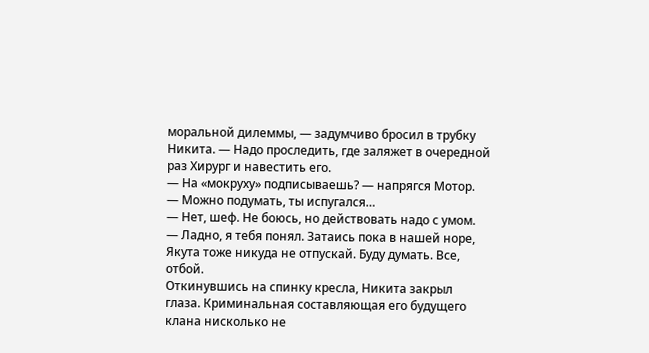моральной дилеммы, — задумчиво бросил в трубку Никита. — Надо проследить, где заляжет в очередной раз Хирург и навестить его.
— На «мокруху» подписываешь? — напрягся Мотор.
— Можно подумать, ты испугался…
— Нет, шеф. Не боюсь, но действовать надо с умом.
— Ладно, я тебя понял. Затаись пока в нашей норе, Якута тоже никуда не отпускай. Буду думать. Все, отбой.
Откинувшись на спинку кресла, Никита закрыл глаза. Криминальная составляющая его будущего клана нисколько не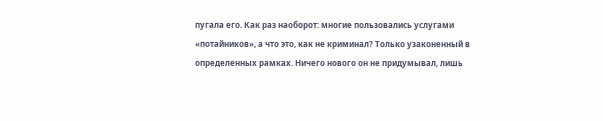пугала его. Как раз наоборот: многие пользовались услугами «потайников», а что это, как не криминал? Только узаконенный в определенных рамках. Ничего нового он не придумывал, лишь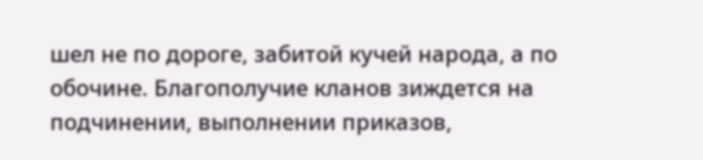шел не по дороге, забитой кучей народа, а по обочине. Благополучие кланов зиждется на подчинении, выполнении приказов,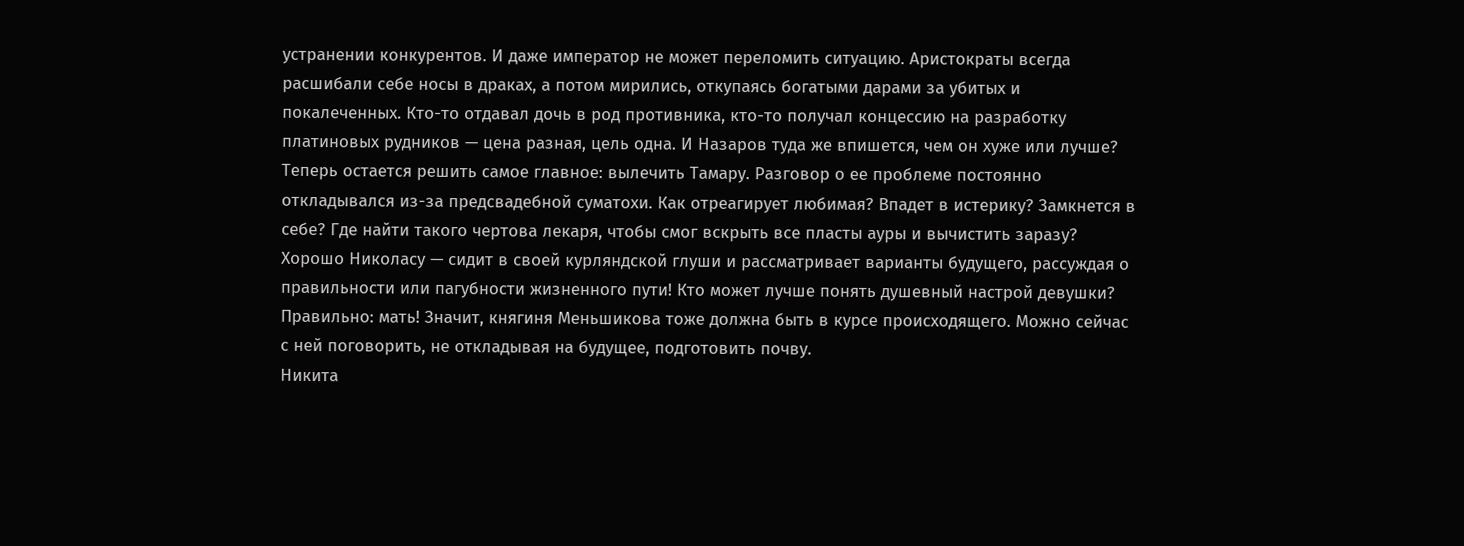устранении конкурентов. И даже император не может переломить ситуацию. Аристократы всегда расшибали себе носы в драках, а потом мирились, откупаясь богатыми дарами за убитых и покалеченных. Кто-то отдавал дочь в род противника, кто-то получал концессию на разработку платиновых рудников — цена разная, цель одна. И Назаров туда же впишется, чем он хуже или лучше?
Теперь остается решить самое главное: вылечить Тамару. Разговор о ее проблеме постоянно откладывался из-за предсвадебной суматохи. Как отреагирует любимая? Впадет в истерику? Замкнется в себе? Где найти такого чертова лекаря, чтобы смог вскрыть все пласты ауры и вычистить заразу? Хорошо Николасу — сидит в своей курляндской глуши и рассматривает варианты будущего, рассуждая о правильности или пагубности жизненного пути! Кто может лучше понять душевный настрой девушки? Правильно: мать! Значит, княгиня Меньшикова тоже должна быть в курсе происходящего. Можно сейчас с ней поговорить, не откладывая на будущее, подготовить почву.
Никита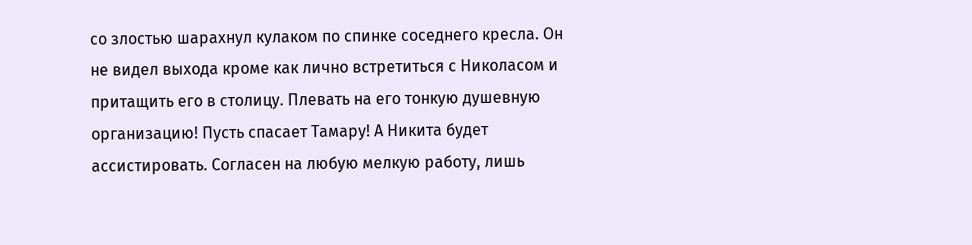со злостью шарахнул кулаком по спинке соседнего кресла. Он не видел выхода кроме как лично встретиться с Николасом и притащить его в столицу. Плевать на его тонкую душевную организацию! Пусть спасает Тамару! А Никита будет ассистировать. Согласен на любую мелкую работу, лишь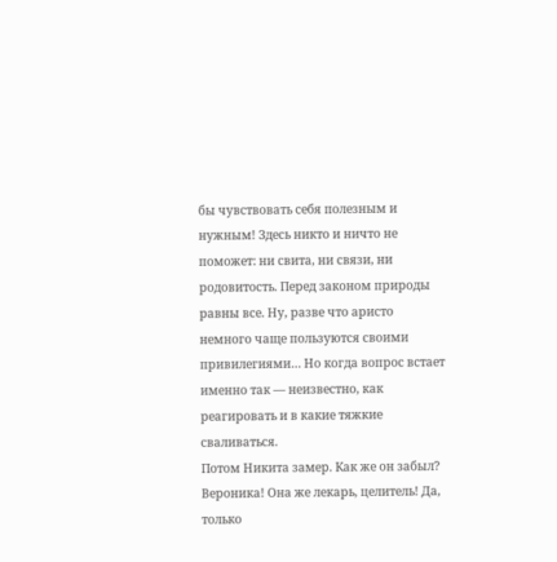бы чувствовать себя полезным и нужным! Здесь никто и ничто не поможет: ни свита, ни связи, ни родовитость. Перед законом природы равны все. Ну, разве что аристо немного чаще пользуются своими привилегиями… Но когда вопрос встает именно так — неизвестно, как реагировать и в какие тяжкие сваливаться.
Потом Никита замер. Как же он забыл? Вероника! Она же лекарь, целитель! Да, только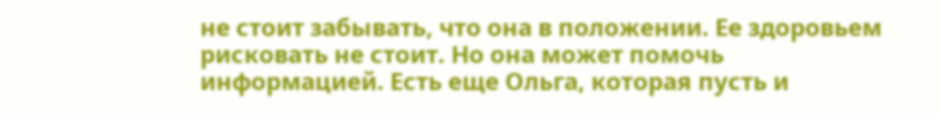не стоит забывать, что она в положении. Ее здоровьем рисковать не стоит. Но она может помочь информацией. Есть еще Ольга, которая пусть и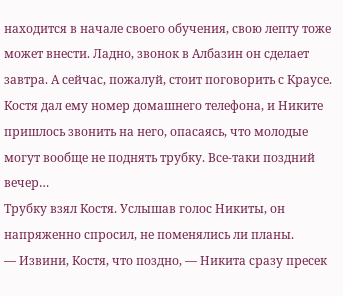находится в начале своего обучения, свою лепту тоже может внести. Ладно, звонок в Албазин он сделает завтра. А сейчас, пожалуй, стоит поговорить с Краусе. Костя дал ему номер домашнего телефона, и Никите пришлось звонить на него, опасаясь, что молодые могут вообще не поднять трубку. Все-таки поздний вечер…
Трубку взял Костя. Услышав голос Никиты, он напряженно спросил, не поменялись ли планы.
— Извини, Костя, что поздно, — Никита сразу пресек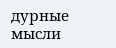дурные мысли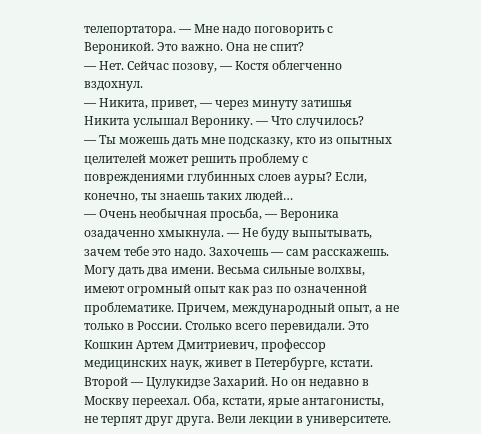телепортатора. — Мне надо поговорить с Вероникой. Это важно. Она не спит?
— Нет. Сейчас позову, — Костя облегченно вздохнул.
— Никита, привет, — через минуту затишья Никита услышал Веронику. — Что случилось?
— Ты можешь дать мне подсказку, кто из опытных целителей может решить проблему с повреждениями глубинных слоев ауры? Если, конечно, ты знаешь таких людей…
— Очень необычная просьба, — Вероника озадаченно хмыкнула. — Не буду выпытывать, зачем тебе это надо. Захочешь — сам расскажешь. Могу дать два имени. Весьма сильные волхвы, имеют огромный опыт как раз по означенной проблематике. Причем, международный опыт, а не только в России. Столько всего перевидали. Это Кошкин Артем Дмитриевич, профессор медицинских наук, живет в Петербурге, кстати. Второй — Цулукидзе Захарий. Но он недавно в Москву переехал. Оба, кстати, ярые антагонисты, не терпят друг друга. Вели лекции в университете.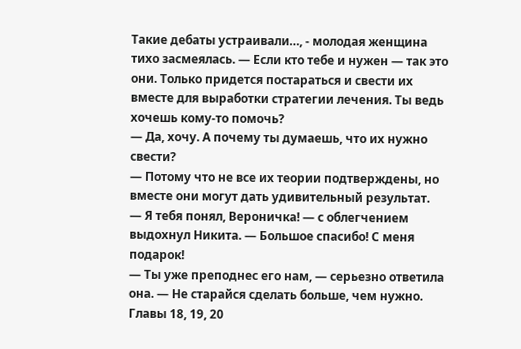Такие дебаты устраивали…, - молодая женщина тихо засмеялась. — Если кто тебе и нужен — так это они. Только придется постараться и свести их вместе для выработки стратегии лечения. Ты ведь хочешь кому-то помочь?
— Да, хочу. А почему ты думаешь, что их нужно свести?
— Потому что не все их теории подтверждены, но вместе они могут дать удивительный результат.
— Я тебя понял, Вероничка! — с облегчением выдохнул Никита. — Большое спасибо! С меня подарок!
— Ты уже преподнес его нам, — серьезно ответила она. — Не старайся сделать больше, чем нужно.
Главы 18, 19, 20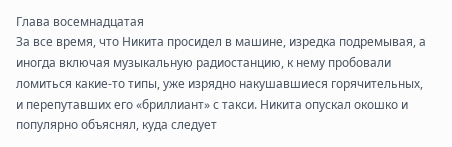Глава восемнадцатая
За все время, что Никита просидел в машине, изредка подремывая, а иногда включая музыкальную радиостанцию, к нему пробовали ломиться какие-то типы, уже изрядно накушавшиеся горячительных, и перепутавших его «бриллиант» с такси. Никита опускал окошко и популярно объяснял, куда следует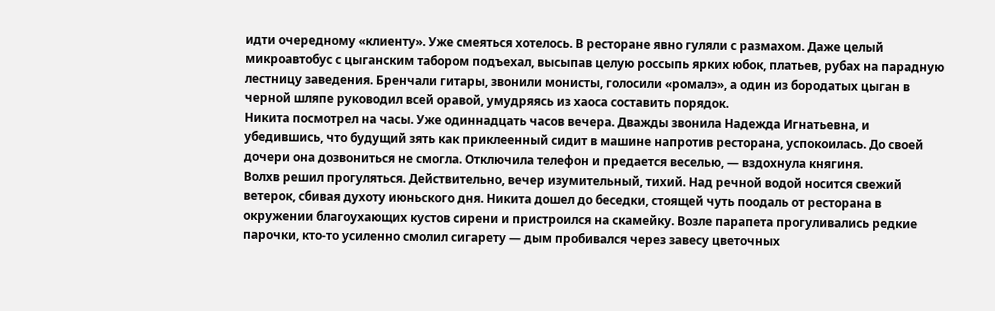идти очередному «клиенту». Уже смеяться хотелось. В ресторане явно гуляли с размахом. Даже целый микроавтобус с цыганским табором подъехал, высыпав целую россыпь ярких юбок, платьев, рубах на парадную лестницу заведения. Бренчали гитары, звонили монисты, голосили «ромалэ», а один из бородатых цыган в черной шляпе руководил всей оравой, умудряясь из хаоса составить порядок.
Никита посмотрел на часы. Уже одиннадцать часов вечера. Дважды звонила Надежда Игнатьевна, и убедившись, что будущий зять как приклеенный сидит в машине напротив ресторана, успокоилась. До своей дочери она дозвониться не смогла. Отключила телефон и предается веселью, — вздохнула княгиня.
Волхв решил прогуляться. Действительно, вечер изумительный, тихий. Над речной водой носится свежий ветерок, сбивая духоту июньского дня. Никита дошел до беседки, стоящей чуть поодаль от ресторана в окружении благоухающих кустов сирени и пристроился на скамейку. Возле парапета прогуливались редкие парочки, кто-то усиленно смолил сигарету — дым пробивался через завесу цветочных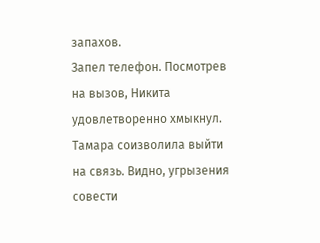запахов.
Запел телефон. Посмотрев на вызов, Никита удовлетворенно хмыкнул. Тамара соизволила выйти на связь. Видно, угрызения совести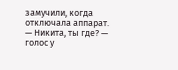замучили, когда отключала аппарат.
— Никита, ты где? — голос у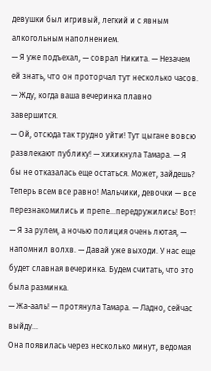девушки был игривый, легкий и с явным алкогольным наполнением.
— Я уже подъехал, — соврал Никита. — Незачем ей знать, что он проторчал тут несколько часов. — Жду, когда ваша вечеринка плавно завершится.
— Ой, отсюда так трудно уйти! Тут цыгане вовсю развлекают публику! — хихикнула Тамара. — Я бы не отказалась еще остаться. Может, зайдешь? Теперь всем все равно! Мальчики, девочки — все перезнакомились и препе…передружились! Вот!
— Я за рулем, а ночью полиция очень лютая, — напомнил волхв. — Давай уже выходи. У нас еще будет славная вечеринка. Будем считать, что это была разминка.
— Жа-ааль! — протянула Тамара. — Ладно, сейчас выйду…
Она появилась через несколько минут, ведомая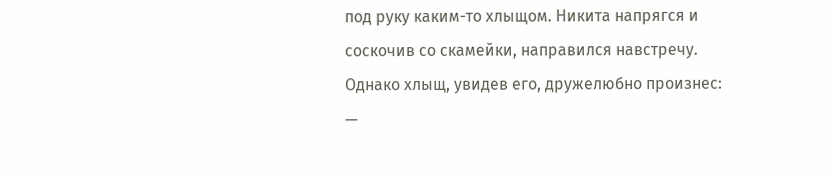под руку каким-то хлыщом. Никита напрягся и соскочив со скамейки, направился навстречу. Однако хлыщ, увидев его, дружелюбно произнес:
—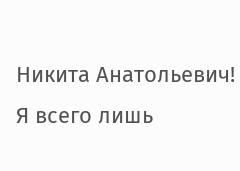Никита Анатольевич! Я всего лишь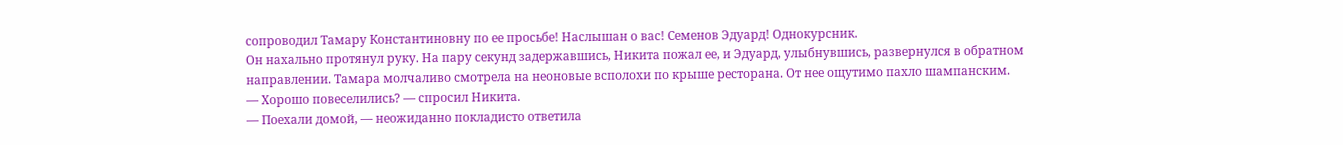сопроводил Тамару Константиновну по ее просьбе! Наслышан о вас! Семенов Эдуард! Однокурсник.
Он нахально протянул руку. На пару секунд задержавшись, Никита пожал ее, и Эдуард, улыбнувшись, развернулся в обратном направлении. Тамара молчаливо смотрела на неоновые всполохи по крыше ресторана. От нее ощутимо пахло шампанским.
— Хорошо повеселились? — спросил Никита.
— Поехали домой, — неожиданно покладисто ответила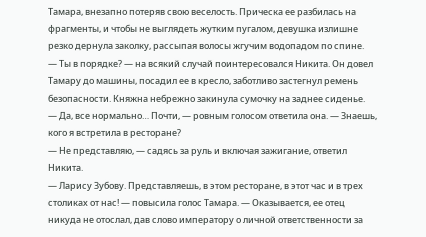Тамара, внезапно потеряв свою веселость. Прическа ее разбилась на фрагменты, и чтобы не выглядеть жутким пугалом, девушка излишне резко дернула заколку, рассыпая волосы жгучим водопадом по спине.
— Ты в порядке? — на всякий случай поинтересовался Никита. Он довел Тамару до машины, посадил ее в кресло, заботливо застегнул ремень безопасности. Княжна небрежно закинула сумочку на заднее сиденье.
— Да, все нормально… Почти, — ровным голосом ответила она. — Знаешь, кого я встретила в ресторане?
— Не представляю, — садясь за руль и включая зажигание, ответил Никита.
— Ларису Зубову. Представляешь, в этом ресторане, в этот час и в трех столиках от нас! — повысила голос Тамара. — Оказывается, ее отец никуда не отослал, дав слово императору о личной ответственности за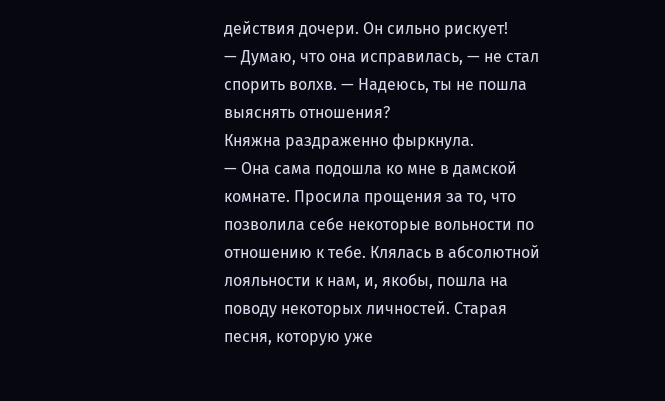действия дочери. Он сильно рискует!
— Думаю, что она исправилась, — не стал спорить волхв. — Надеюсь, ты не пошла выяснять отношения?
Княжна раздраженно фыркнула.
— Она сама подошла ко мне в дамской комнате. Просила прощения за то, что позволила себе некоторые вольности по отношению к тебе. Клялась в абсолютной лояльности к нам, и, якобы, пошла на поводу некоторых личностей. Старая песня, которую уже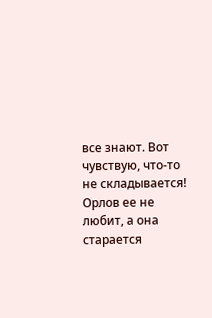все знают. Вот чувствую, что-то не складывается! Орлов ее не любит, а она старается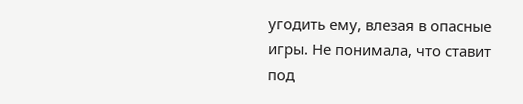угодить ему, влезая в опасные игры. Не понимала, что ставит под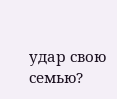удар свою семью?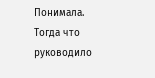Понимала. Тогда что руководило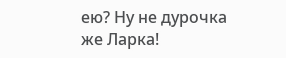ею? Ну не дурочка же Ларка!